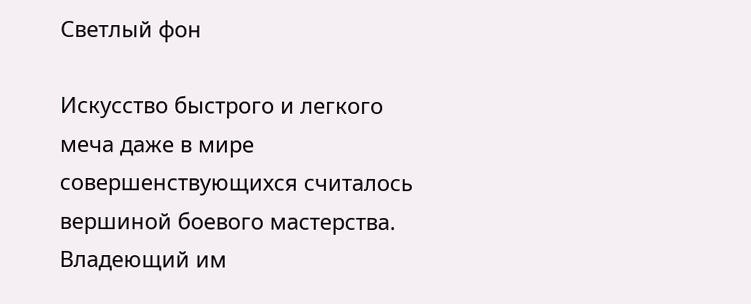Светлый фон

Искусство быстрого и легкого меча даже в мире совершенствующихся считалось вершиной боевого мастерства. Владеющий им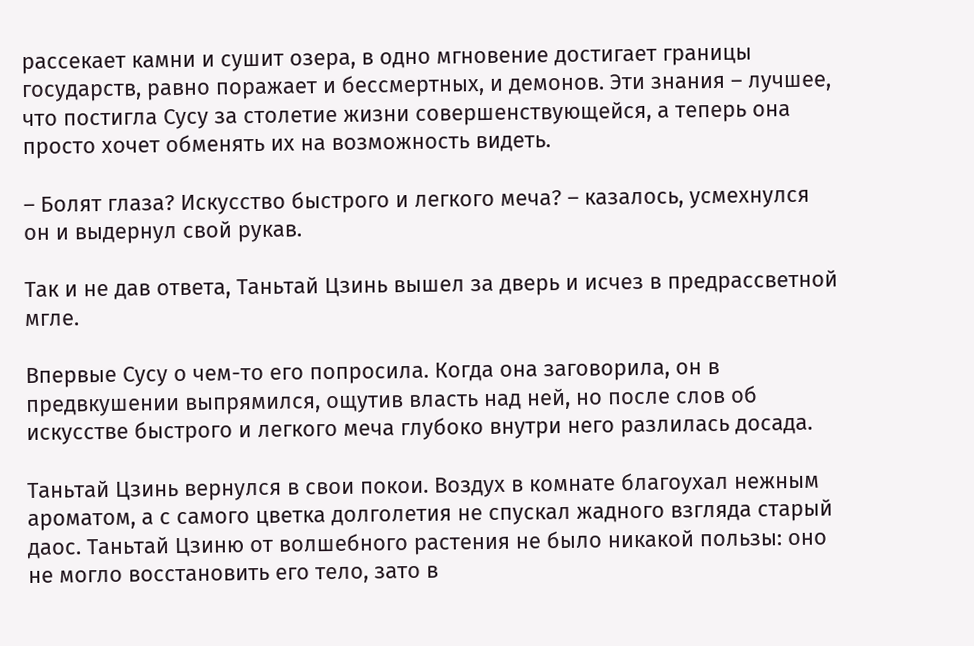рассекает камни и сушит озера, в одно мгновение достигает границы государств, равно поражает и бессмертных, и демонов. Эти знания – лучшее, что постигла Сусу за столетие жизни совершенствующейся, а теперь она просто хочет обменять их на возможность видеть.

– Болят глаза? Искусство быстрого и легкого меча? – казалось, усмехнулся он и выдернул свой рукав.

Так и не дав ответа, Таньтай Цзинь вышел за дверь и исчез в предрассветной мгле.

Впервые Сусу о чем-то его попросила. Когда она заговорила, он в предвкушении выпрямился, ощутив власть над ней, но после слов об искусстве быстрого и легкого меча глубоко внутри него разлилась досада.

Таньтай Цзинь вернулся в свои покои. Воздух в комнате благоухал нежным ароматом, а с самого цветка долголетия не спускал жадного взгляда старый даос. Таньтай Цзиню от волшебного растения не было никакой пользы: оно не могло восстановить его тело, зато в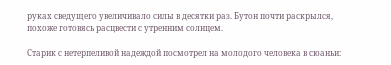руках сведущего увеличивало силы в десятки раз. Бутон почти раскрылся, похоже готовясь расцвести с утренним солнцем.

Старик с нетерпеливой надеждой посмотрел на молодого человека в сюаньи: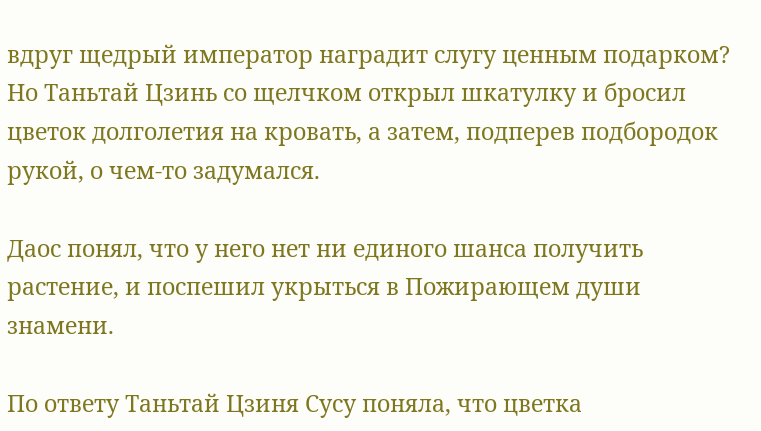вдруг щедрый император наградит слугу ценным подарком? Но Таньтай Цзинь со щелчком открыл шкатулку и бросил цветок долголетия на кровать, а затем, подперев подбородок рукой, о чем-то задумался.

Даос понял, что у него нет ни единого шанса получить растение, и поспешил укрыться в Пожирающем души знамени.

По ответу Таньтай Цзиня Сусу поняла, что цветка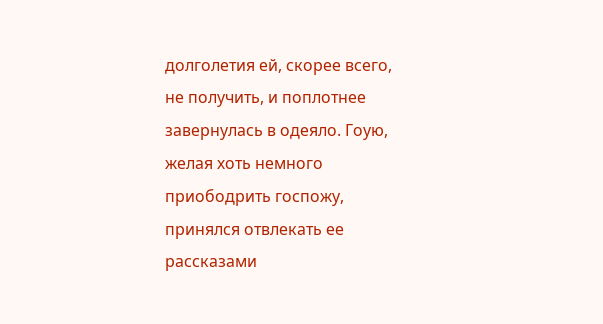долголетия ей, скорее всего, не получить, и поплотнее завернулась в одеяло. Гоую, желая хоть немного приободрить госпожу, принялся отвлекать ее рассказами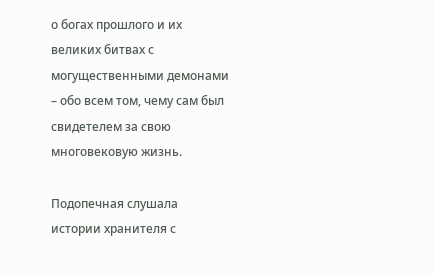о богах прошлого и их великих битвах с могущественными демонами – обо всем том, чему сам был свидетелем за свою многовековую жизнь.

Подопечная слушала истории хранителя с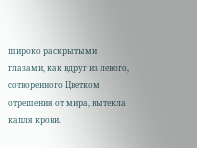широко раскрытыми глазами, как вдруг из левого, сотворенного Цветком отрешения от мира, вытекла капля крови.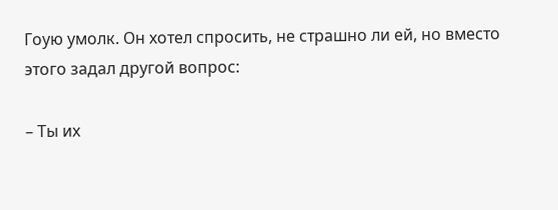Гоую умолк. Он хотел спросить, не страшно ли ей, но вместо этого задал другой вопрос:

– Ты их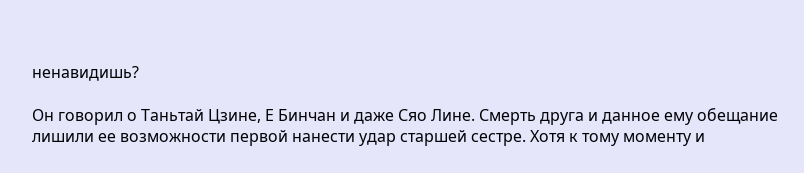ненавидишь?

Он говорил о Таньтай Цзине, Е Бинчан и даже Сяо Лине. Смерть друга и данное ему обещание лишили ее возможности первой нанести удар старшей сестре. Хотя к тому моменту и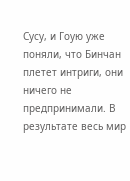Сусу, и Гоую уже поняли, что Бинчан плетет интриги, они ничего не предпринимали. В результате весь мир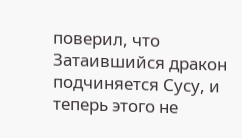поверил, что Затаившийся дракон подчиняется Сусу, и теперь этого не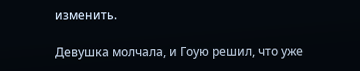изменить.

Девушка молчала, и Гоую решил, что уже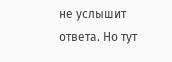не услышит ответа. Но тут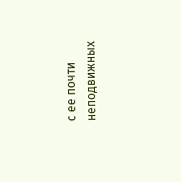с ее почти неподвижных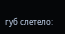губ слетело: